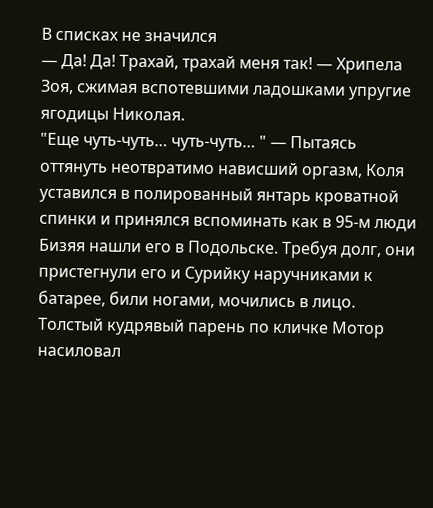В списках не значился
— Да! Да! Трахай, трахай меня так! — Хрипела Зоя, сжимая вспотевшими ладошками упругие ягодицы Николая.
"Еще чуть-чуть… чуть-чуть… " — Пытаясь оттянуть неотвратимо нависший оргазм, Коля уставился в полированный янтарь кроватной спинки и принялся вспоминать как в 95-м люди Бизяя нашли его в Подольске. Требуя долг, они пристегнули его и Сурийку наручниками к батарее, били ногами, мочились в лицо. Толстый кудрявый парень по кличке Мотор насиловал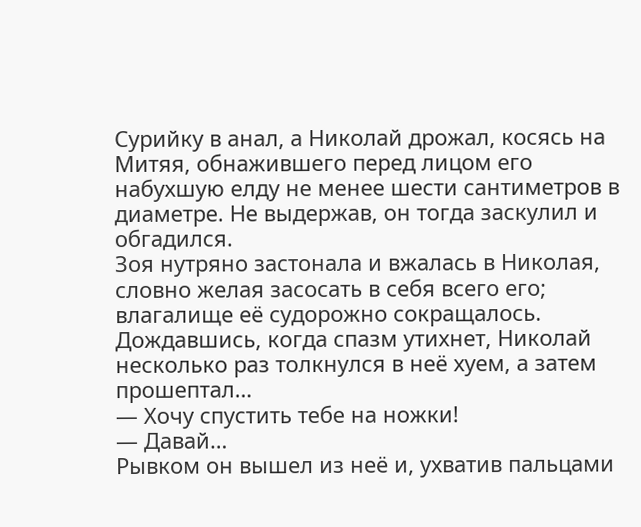Сурийку в анал, а Николай дрожал, косясь на Митяя, обнажившего перед лицом его набухшую елду не менее шести сантиметров в диаметре. Не выдержав, он тогда заскулил и обгадился.
Зоя нутряно застонала и вжалась в Николая, словно желая засосать в себя всего его; влагалище её судорожно сокращалось. Дождавшись, когда спазм утихнет, Николай несколько раз толкнулся в неё хуем, а затем прошептал…
— Хочу спустить тебе на ножки!
— Давай…
Рывком он вышел из неё и, ухватив пальцами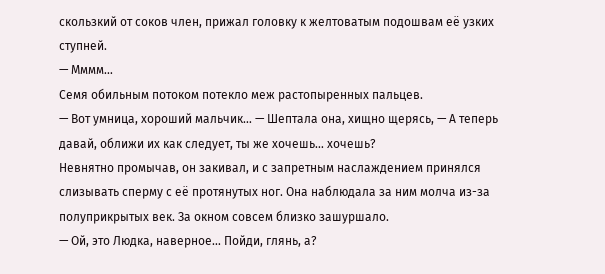скользкий от соков член, прижал головку к желтоватым подошвам её узких ступней.
— Мммм…
Семя обильным потоком потекло меж растопыренных пальцев.
— Вот умница, хороший мальчик… — Шептала она, хищно щерясь, — А теперь давай, оближи их как следует, ты же хочешь… хочешь?
Невнятно промычав, он закивал, и с запретным наслаждением принялся слизывать сперму с её протянутых ног. Она наблюдала за ним молча из-за полуприкрытых век. За окном совсем близко зашуршало.
— Ой, это Людка, наверное… Пойди, глянь, а?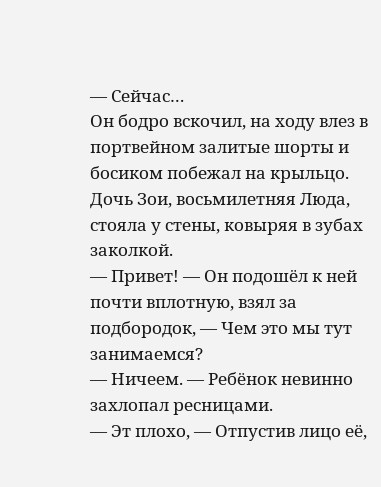— Сейчас…
Он бодро вскочил, на ходу влез в портвейном залитые шорты и босиком побежал на крыльцо.
Дочь Зои, восьмилетняя Люда, стояла у стены, ковыряя в зубах заколкой.
— Привет! — Он подошёл к ней почти вплотную, взял за подбородок, — Чем это мы тут занимаемся?
— Ничеем. — Ребёнок невинно захлопал ресницами.
— Эт плохо, — Отпустив лицо её,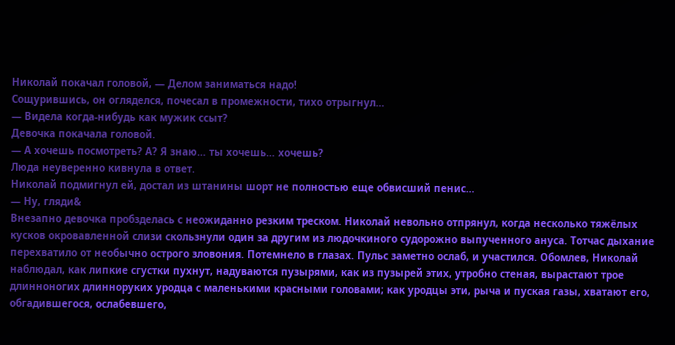Николай покачал головой, — Делом заниматься надо!
Сощурившись, он огляделся, почесал в промежности, тихо отрыгнул…
— Видела когда-нибудь как мужик ссыт?
Девочка покачала головой.
— А хочешь посмотреть? А? Я знаю… ты хочешь… хочешь?
Люда неуверенно кивнула в ответ.
Николай подмигнул ей, достал из штанины шорт не полностью еще обвисший пенис…
— Ну, гляди&
Внезапно девочка пробзделась с неожиданно резким треском. Николай невольно отпрянул, когда несколько тяжёлых кусков окровавленной слизи скользнули один за другим из людочкиного судорожно выпученного ануса. Тотчас дыхание перехватило от необычно острого зловония. Потемнело в глазах. Пульс заметно ослаб, и участился. Обомлев, Николай наблюдал, как липкие сгустки пухнут, надуваются пузырями, как из пузырей этих, утробно стеная, вырастают трое длинноногих длинноруких уродца с маленькими красными головами; как уродцы эти, рыча и пуская газы, хватают его, обгадившегося, ослабевшего,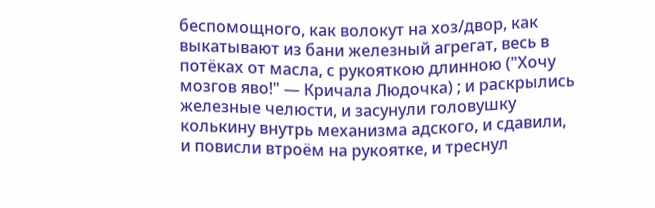беспомощного, как волокут на хоз/двор, как выкатывают из бани железный агрегат, весь в потёках от масла, с рукояткою длинною ("Хочу мозгов яво!" — Кричала Людочка) ; и раскрылись железные челюсти, и засунули головушку колькину внутрь механизма адского, и сдавили, и повисли втроём на рукоятке, и треснул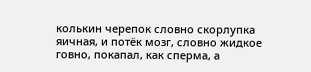колькин черепок словно скорлупка яичная, и потёк мозг, словно жидкое говно, покапал, как сперма, а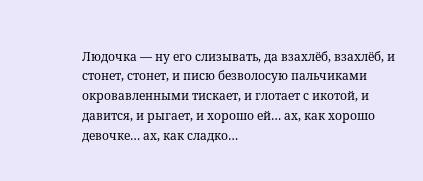Людочка — ну его слизывать, да взахлёб, взахлёб, и стонет, стонет, и писю безволосую пальчиками окровавленными тискает, и глотает с икотой, и давится, и рыгает, и хорошо ей… ах, как хорошо девочке… ах, как сладко…